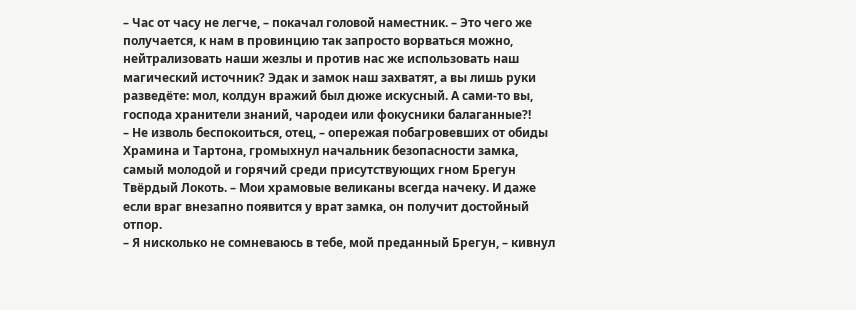– Час от часу не легче, – покачал головой наместник. – Это чего же получается, к нам в провинцию так запросто ворваться можно, нейтрализовать наши жезлы и против нас же использовать наш магический источник? Эдак и замок наш захватят, а вы лишь руки разведёте: мол, колдун вражий был дюже искусный. А сами-то вы, господа хранители знаний, чародеи или фокусники балаганные?!
– Не изволь беспокоиться, отец, – опережая побагровевших от обиды Храмина и Тартона, громыхнул начальник безопасности замка, самый молодой и горячий среди присутствующих гном Брегун Твёрдый Локоть. – Мои храмовые великаны всегда начеку. И даже если враг внезапно появится у врат замка, он получит достойный отпор.
– Я нисколько не сомневаюсь в тебе, мой преданный Брегун, – кивнул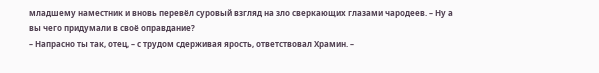младшему наместник и вновь перевёл суровый взгляд на зло сверкающих глазами чародеев. – Ну а вы чего придумали в своё оправдание?
– Напрасно ты так, отец, – с трудом сдерживая ярость, ответствовал Храмин. –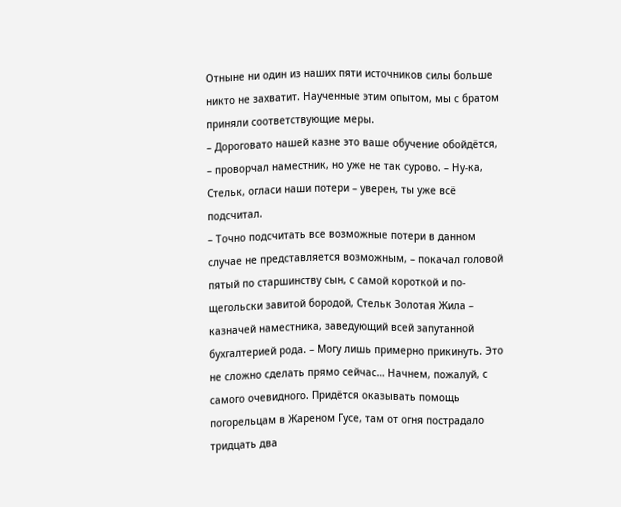Отныне ни один из наших пяти источников силы больше никто не захватит. Наученные этим опытом, мы с братом приняли соответствующие меры.
– Дороговато нашей казне это ваше обучение обойдётся, – проворчал наместник, но уже не так сурово. – Ну-ка, Стельк, огласи наши потери – уверен, ты уже всё подсчитал.
– Точно подсчитать все возможные потери в данном случае не представляется возможным, – покачал головой пятый по старшинству сын, с самой короткой и по-щегольски завитой бородой, Стельк Золотая Жила – казначей наместника, заведующий всей запутанной бухгалтерией рода. – Могу лишь примерно прикинуть. Это не сложно сделать прямо сейчас… Начнем, пожалуй, с самого очевидного. Придётся оказывать помощь погорельцам в Жареном Гусе, там от огня пострадало тридцать два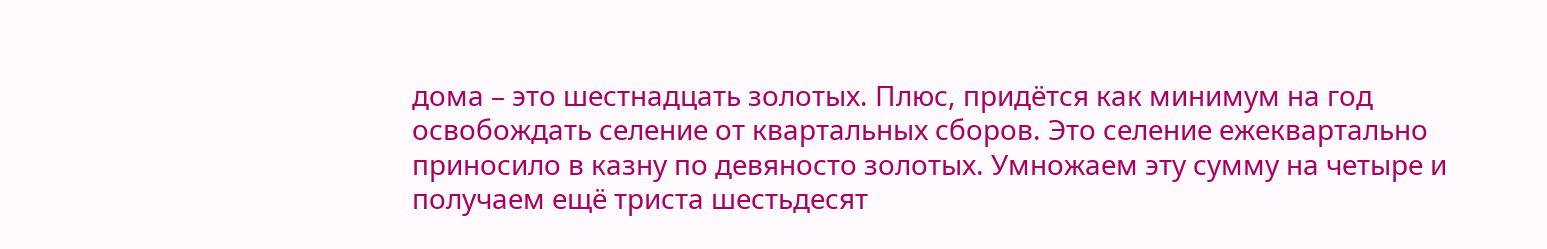дома – это шестнадцать золотых. Плюс, придётся как минимум на год освобождать селение от квартальных сборов. Это селение ежеквартально приносило в казну по девяносто золотых. Умножаем эту сумму на четыре и получаем ещё триста шестьдесят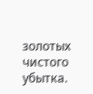золотых чистого убытка.